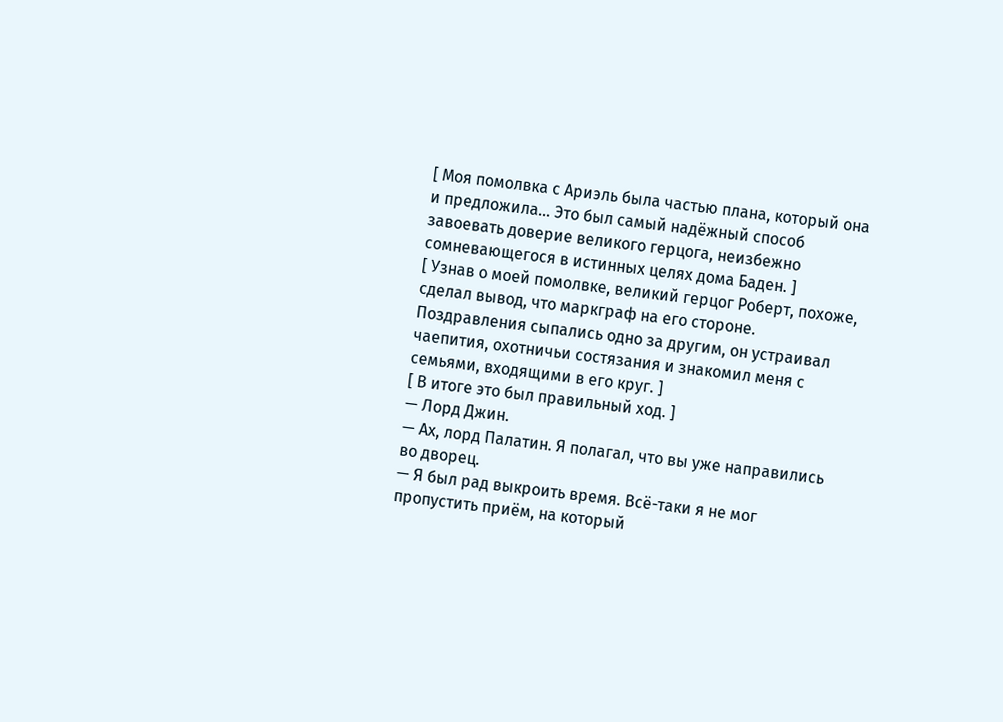[ Моя помолвка с Ариэль была частью плана, который она и предложила… Это был самый надёжный способ завоевать доверие великого герцога, неизбежно сомневающегося в истинных целях дома Баден. ]
[ Узнав о моей помолвке, великий герцог Роберт, похоже, сделал вывод, что маркграф на его стороне. Поздравления сыпались одно за другим, он устраивал чаепития, охотничьи состязания и знакомил меня с семьями, входящими в его круг. ]
[ В итоге это был правильный ход. ]
— Лорд Джин.
— Ах, лорд Палатин. Я полагал, что вы уже направились во дворец.
— Я был рад выкроить время. Всё-таки я не мог пропустить приём, на который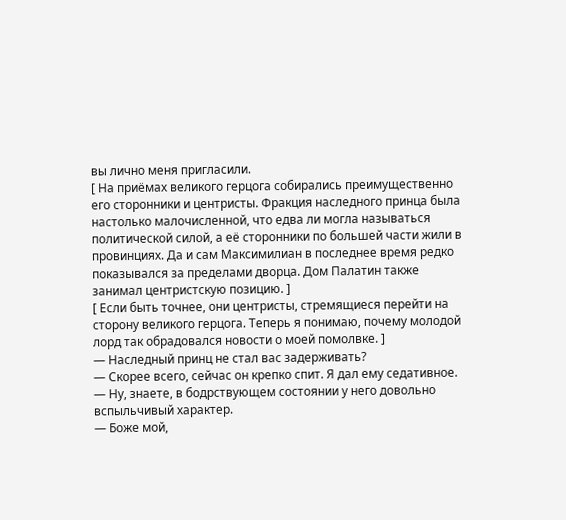вы лично меня пригласили.
[ На приёмах великого герцога собирались преимущественно его сторонники и центристы. Фракция наследного принца была настолько малочисленной, что едва ли могла называться политической силой, а её сторонники по большей части жили в провинциях. Да и сам Максимилиан в последнее время редко показывался за пределами дворца. Дом Палатин также занимал центристскую позицию. ]
[ Если быть точнее, они центристы, стремящиеся перейти на сторону великого герцога. Теперь я понимаю, почему молодой лорд так обрадовался новости о моей помолвке. ]
— Наследный принц не стал вас задерживать?
— Скорее всего, сейчас он крепко спит. Я дал ему седативное.
— Ну, знаете, в бодрствующем состоянии у него довольно вспыльчивый характер.
— Боже мой,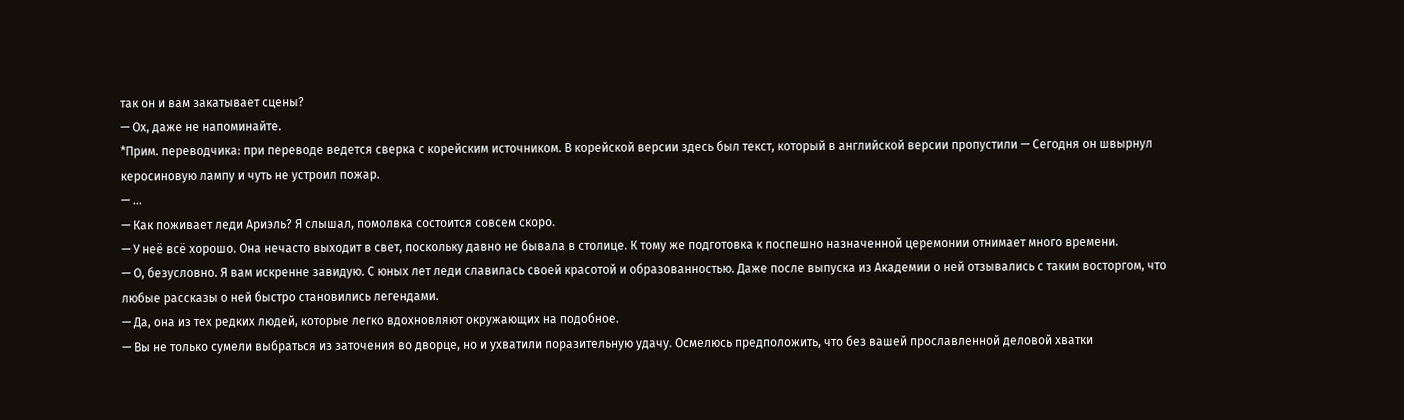так он и вам закатывает сцены?
— Ох, даже не напоминайте.
*Прим. переводчика: при переводе ведется сверка с корейским источником. В корейской версии здесь был текст, который в английской версии пропустили — Сегодня он швырнул керосиновую лампу и чуть не устроил пожар.
— ...
— Как поживает леди Ариэль? Я слышал, помолвка состоится совсем скоро.
— У неё всё хорошо. Она нечасто выходит в свет, поскольку давно не бывала в столице. К тому же подготовка к поспешно назначенной церемонии отнимает много времени.
— О, безусловно. Я вам искренне завидую. С юных лет леди славилась своей красотой и образованностью. Даже после выпуска из Академии о ней отзывались с таким восторгом, что любые рассказы о ней быстро становились легендами.
— Да, она из тех редких людей, которые легко вдохновляют окружающих на подобное.
— Вы не только сумели выбраться из заточения во дворце, но и ухватили поразительную удачу. Осмелюсь предположить, что без вашей прославленной деловой хватки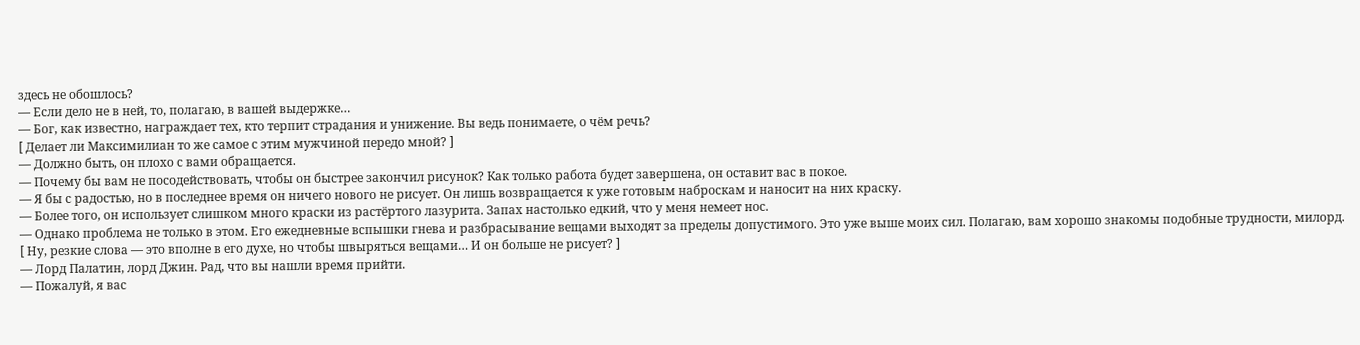здесь не обошлось?
— Если дело не в ней, то, полагаю, в вашей выдержке…
— Бог, как известно, награждает тех, кто терпит страдания и унижение. Вы ведь понимаете, о чём речь?
[ Делает ли Максимилиан то же самое с этим мужчиной передо мной? ]
— Должно быть, он плохо с вами обращается.
— Почему бы вам не посодействовать, чтобы он быстрее закончил рисунок? Как только работа будет завершена, он оставит вас в покое.
— Я бы с радостью, но в последнее время он ничего нового не рисует. Он лишь возвращается к уже готовым наброскам и наносит на них краску.
— Более того, он использует слишком много краски из растёртого лазурита. Запах настолько едкий, что у меня немеет нос.
— Однако проблема не только в этом. Его ежедневные вспышки гнева и разбрасывание вещами выходят за пределы допустимого. Это уже выше моих сил. Полагаю, вам хорошо знакомы подобные трудности, милорд.
[ Ну, резкие слова — это вполне в его духе, но чтобы швыряться вещами… И он больше не рисует? ]
— Лорд Палатин, лорд Джин. Рад, что вы нашли время прийти.
— Пожалуй, я вас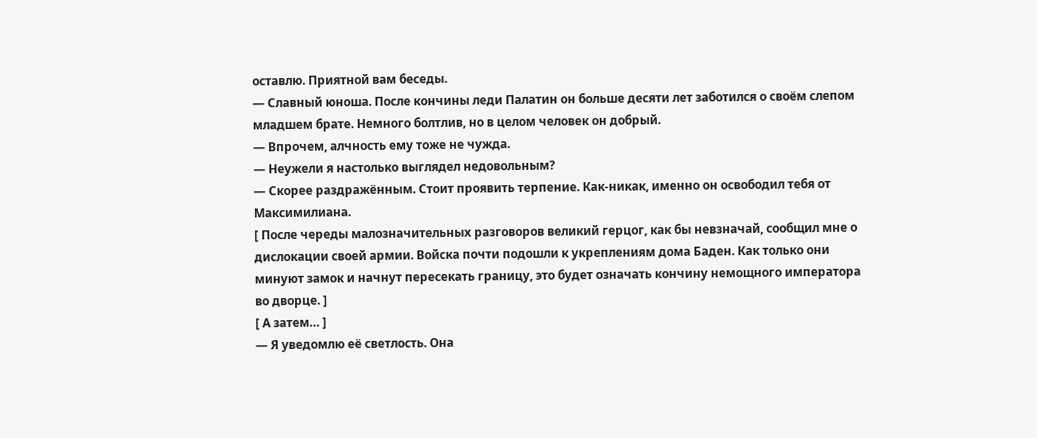оставлю. Приятной вам беседы.
— Славный юноша. После кончины леди Палатин он больше десяти лет заботился о своём слепом младшем брате. Немного болтлив, но в целом человек он добрый.
— Впрочем, алчность ему тоже не чужда.
— Неужели я настолько выглядел недовольным?
— Скорее раздражённым. Стоит проявить терпение. Как-никак, именно он освободил тебя от Максимилиана.
[ После череды малозначительных разговоров великий герцог, как бы невзначай, сообщил мне о дислокации своей армии. Войска почти подошли к укреплениям дома Баден. Как только они минуют замок и начнут пересекать границу, это будет означать кончину немощного императора во дворце. ]
[ А затем… ]
— Я уведомлю её светлость. Она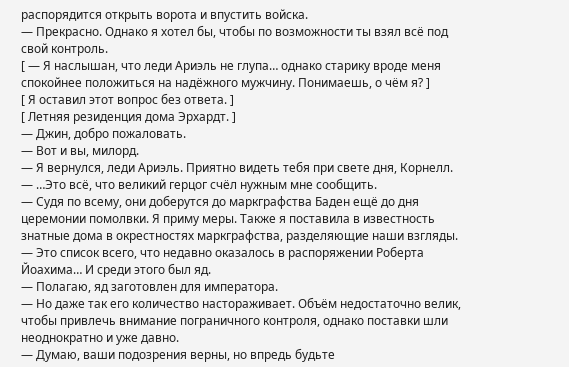распорядится открыть ворота и впустить войска.
— Прекрасно. Однако я хотел бы, чтобы по возможности ты взял всё под свой контроль.
[ — Я наслышан, что леди Ариэль не глупа… однако старику вроде меня спокойнее положиться на надёжного мужчину. Понимаешь, о чём я? ]
[ Я оставил этот вопрос без ответа. ]
[ Летняя резиденция дома Эрхардт. ]
— Джин, добро пожаловать.
— Вот и вы, милорд.
— Я вернулся, леди Ариэль. Приятно видеть тебя при свете дня, Корнелл.
— …Это всё, что великий герцог счёл нужным мне сообщить.
— Судя по всему, они доберутся до маркграфства Баден ещё до дня церемонии помолвки. Я приму меры. Также я поставила в известность знатные дома в окрестностях маркграфства, разделяющие наши взгляды.
— Это список всего, что недавно оказалось в распоряжении Роберта Йоахима… И среди этого был яд.
— Полагаю, яд заготовлен для императора.
— Но даже так его количество настораживает. Объём недостаточно велик, чтобы привлечь внимание пограничного контроля, однако поставки шли неоднократно и уже давно.
— Думаю, ваши подозрения верны, но впредь будьте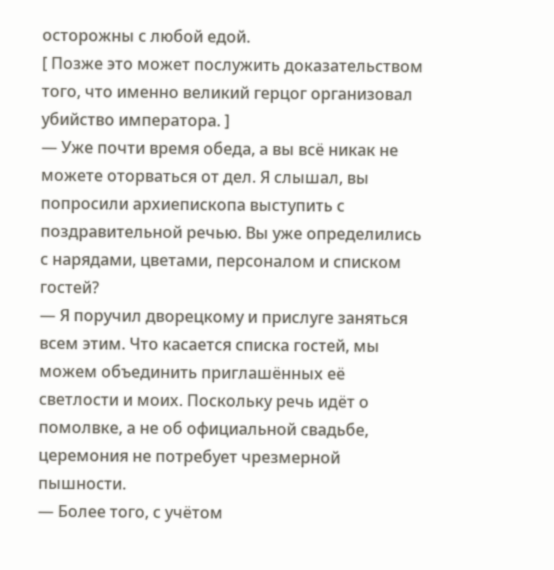осторожны с любой едой.
[ Позже это может послужить доказательством того, что именно великий герцог организовал убийство императора. ]
— Уже почти время обеда, а вы всё никак не можете оторваться от дел. Я слышал, вы попросили архиепископа выступить с поздравительной речью. Вы уже определились с нарядами, цветами, персоналом и списком гостей?
— Я поручил дворецкому и прислуге заняться всем этим. Что касается списка гостей, мы можем объединить приглашённых её светлости и моих. Поскольку речь идёт о помолвке, а не об официальной свадьбе, церемония не потребует чрезмерной пышности.
— Более того, с учётом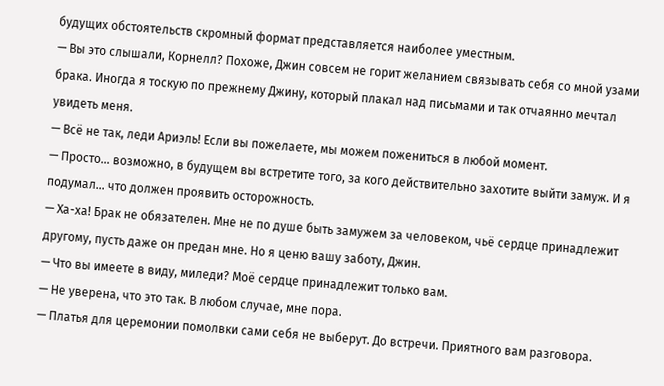будущих обстоятельств скромный формат представляется наиболее уместным.
— Вы это слышали, Корнелл? Похоже, Джин совсем не горит желанием связывать себя со мной узами брака. Иногда я тоскую по прежнему Джину, который плакал над письмами и так отчаянно мечтал увидеть меня.
— Всё не так, леди Ариэль! Если вы пожелаете, мы можем пожениться в любой момент.
— Просто… возможно, в будущем вы встретите того, за кого действительно захотите выйти замуж. И я подумал… что должен проявить осторожность.
— Ха-ха! Брак не обязателен. Мне не по душе быть замужем за человеком, чьё сердце принадлежит другому, пусть даже он предан мне. Но я ценю вашу заботу, Джин.
— Что вы имеете в виду, миледи? Моё сердце принадлежит только вам.
— Не уверена, что это так. В любом случае, мне пора.
— Платья для церемонии помолвки сами себя не выберут. До встречи. Приятного вам разговора.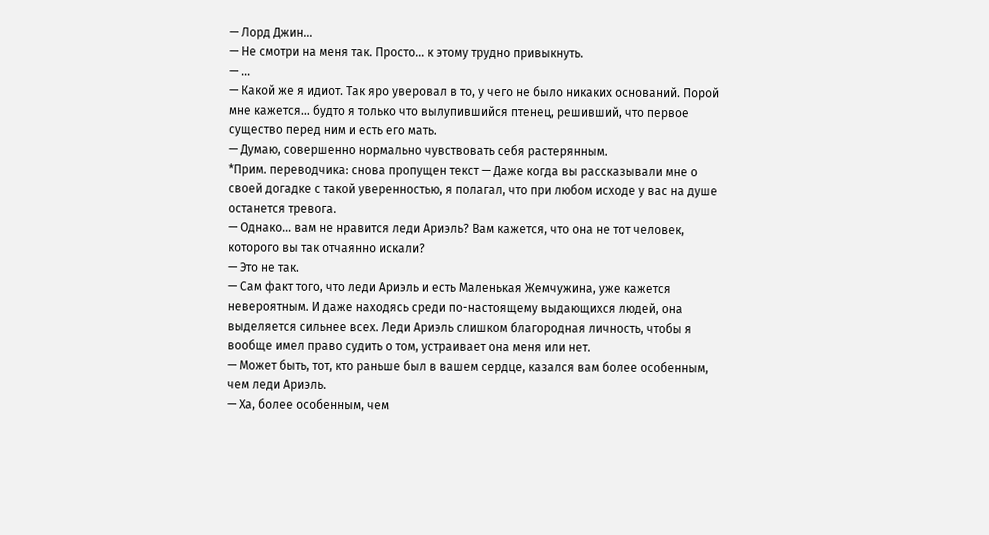— Лорд Джин…
— Не смотри на меня так. Просто… к этому трудно привыкнуть.
— ...
— Какой же я идиот. Так яро уверовал в то, у чего не было никаких оснований. Порой мне кажется… будто я только что вылупившийся птенец, решивший, что первое существо перед ним и есть его мать.
— Думаю, совершенно нормально чувствовать себя растерянным.
*Прим. переводчика: снова пропущен текст — Даже когда вы рассказывали мне о своей догадке с такой уверенностью, я полагал, что при любом исходе у вас на душе останется тревога.
— Однако… вам не нравится леди Ариэль? Вам кажется, что она не тот человек, которого вы так отчаянно искали?
— Это не так.
— Сам факт того, что леди Ариэль и есть Маленькая Жемчужина, уже кажется невероятным. И даже находясь среди по-настоящему выдающихся людей, она выделяется сильнее всех. Леди Ариэль слишком благородная личность, чтобы я вообще имел право судить о том, устраивает она меня или нет.
— Может быть, тот, кто раньше был в вашем сердце, казался вам более особенным, чем леди Ариэль.
— Ха, более особенным, чем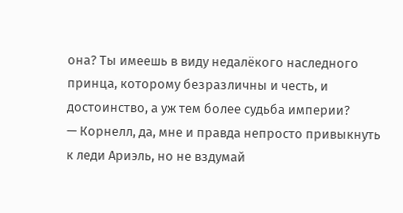она? Ты имеешь в виду недалёкого наследного принца, которому безразличны и честь, и достоинство, а уж тем более судьба империи?
— Корнелл, да, мне и правда непросто привыкнуть к леди Ариэль, но не вздумай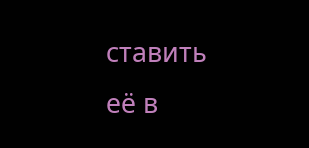ставить её в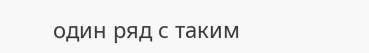один ряд с таким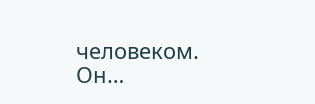человеком. Он…